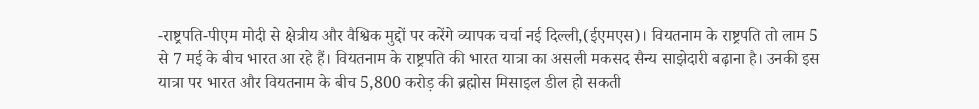-राष्ट्रपति-पीएम मोदी से क्षेत्रीय और वैश्विक मुद्दों पर करेंगे व्यापक चर्चा नई दिल्ली,(ईएमएस)। वियतनाम के राष्ट्रपति तो लाम 5 से 7 मई के बीच भारत आ रहे हैं। वियतनाम के राष्ट्रपति की भारत यात्रा का असली मकसद सैन्य साझेदारी बढ़ाना है। उनकी इस यात्रा पर भारत और वियतनाम के बीच 5,800 करोड़ की ब्रह्मोस मिसाइल डील हो सकती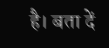है। बता दें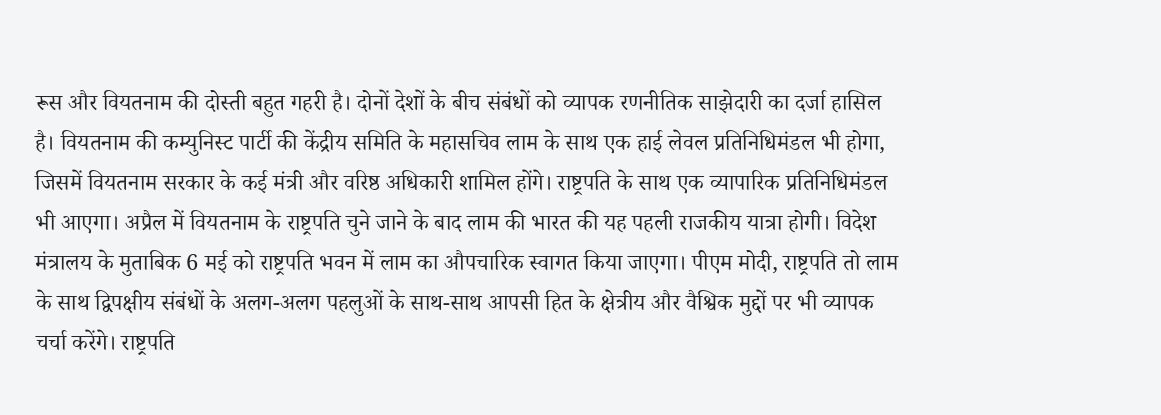रूस और वियतनाम की दोस्ती बहुत गहरी है। दोनों देशों के बीच संबंधों को व्यापक रणनीतिक साझेदारी का दर्जा हासिल है। वियतनाम की कम्युनिस्ट पार्टी की केंद्रीय समिति के महासचिव लाम के साथ एक हाई लेवल प्रतिनिधिमंडल भी होगा, जिसमें वियतनाम सरकार के कई मंत्री और वरिष्ठ अधिकारी शामिल होंगे। राष्ट्रपति के साथ एक व्यापारिक प्रतिनिधिमंडल भी आएगा। अप्रैल में वियतनाम के राष्ट्रपति चुने जाने के बाद लाम की भारत की यह पहली राजकीय यात्रा होगी। विदेश मंत्रालय के मुताबिक 6 मई को राष्ट्रपति भवन में लाम का औपचारिक स्वागत किया जाएगा। पीएम मोदी, राष्ट्रपति तो लाम के साथ द्विपक्षीय संबंधों के अलग-अलग पहलुओं के साथ-साथ आपसी हित के क्षेत्रीय और वैश्विक मुद्दों पर भी व्यापक चर्चा करेंगे। राष्ट्रपति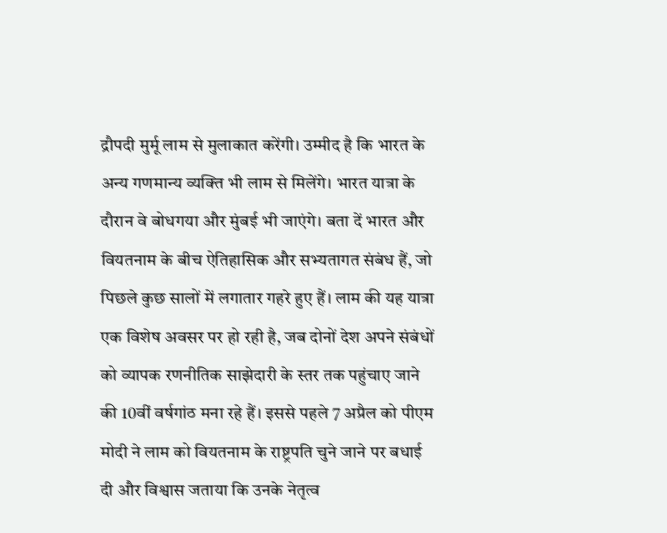द्रौपदी मुर्मू लाम से मुलाकात करेंगी। उम्मीद है कि भारत के अन्य गणमान्य व्यक्ति भी लाम से मिलेंगे। भारत यात्रा के दौरान वे बोधगया और मुंबई भी जाएंगे। बता दें भारत और वियतनाम के बीच ऐतिहासिक और सभ्यतागत संबंध हैं, जो पिछले कुछ सालों में लगातार गहरे हुए हैं। लाम की यह यात्रा एक विशेष अवसर पर हो रही है, जब दोनों देश अपने संबंधों को व्यापक रणनीतिक साझेदारी के स्तर तक पहुंचाए जाने की 10वीं वर्षगांठ मना रहे हैं। इससे पहले 7 अप्रैल को पीएम मोदी ने लाम को वियतनाम के राष्ट्रपति चुने जाने पर बधाई दी और विश्वास जताया कि उनके नेतृत्व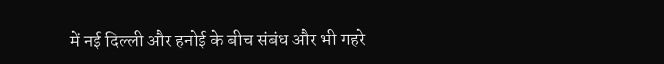में नई दिल्ली और हनोई के बीच संबंध और भी गहरे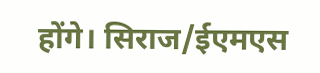होंगे। सिराज/ईएमएस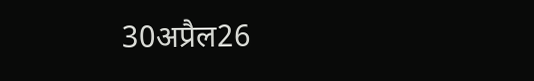30अप्रैल26